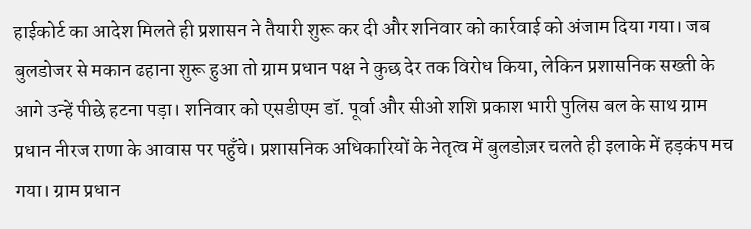हाईकोर्ट का आदेश मिलते ही प्रशासन ने तैयारी शुरू कर दी और शनिवार को कार्रवाई को अंजाम दिया गया। जब बुलडोजर से मकान ढहाना शुरू हुआ तो ग्राम प्रधान पक्ष ने कुछ देर तक विरोध किया, लेकिन प्रशासनिक सख्ती के आगे उन्हें पीछे हटना पड़ा। शनिवार को एसडीएम डॉ. पूर्वा और सीओ शशि प्रकाश भारी पुलिस बल के साथ ग्राम प्रधान नीरज राणा के आवास पर पहुँचे। प्रशासनिक अधिकारियों के नेतृत्व में बुलडोज़र चलते ही इलाके में हड़कंप मच गया। ग्राम प्रधान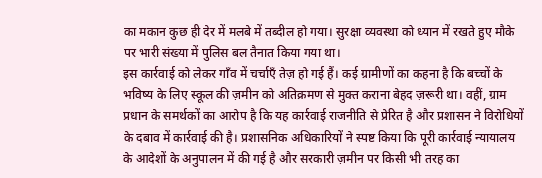का मकान कुछ ही देर में मलबे में तब्दील हो गया। सुरक्षा व्यवस्था को ध्यान में रखते हुए मौके पर भारी संख्या में पुलिस बल तैनात किया गया था।
इस कार्रवाई को लेकर गाँव में चर्चाएँ तेज़ हो गई हैं। कई ग्रामीणों का कहना है कि बच्चों के भविष्य के लिए स्कूल की ज़मीन को अतिक्रमण से मुक्त कराना बेहद ज़रूरी था। वहीं, ग्राम प्रधान के समर्थकों का आरोप है कि यह कार्रवाई राजनीति से प्रेरित है और प्रशासन ने विरोधियों के दबाव में कार्रवाई की है। प्रशासनिक अधिकारियों ने स्पष्ट किया कि पूरी कार्रवाई न्यायालय के आदेशों के अनुपालन में की गई है और सरकारी ज़मीन पर किसी भी तरह का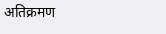अतिक्रमण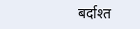बर्दाश्त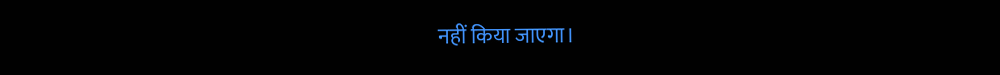नहीं किया जाएगा।